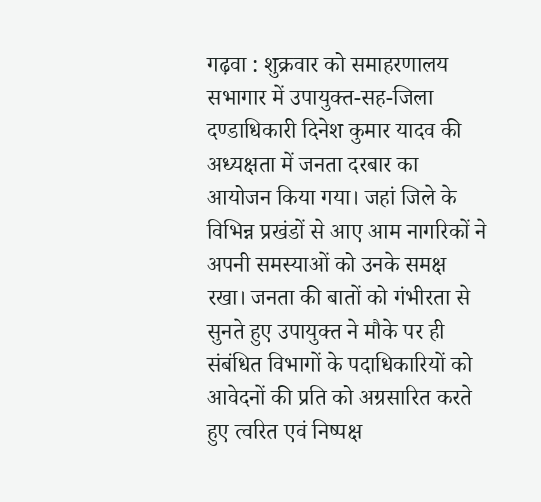गढ़वा : शुक्रवार को समाहरणालय सभागार में उपायुक्त-सह-जिला दण्डाधिकारी दिनेश कुमार यादव की अध्यक्षता में जनता दरबार का आयोजन किया गया। जहां जिले के विभिन्न प्रखंडों से आए आम नागरिकों ने अपनी समस्याओं को उनके समक्ष रखा। जनता की बातों को गंभीरता से सुनते हुए उपायुक्त ने मौके पर ही संबंधित विभागों के पदाधिकारियों को आवेदनों की प्रति को अग्रसारित करते हुए त्वरित एवं निष्पक्ष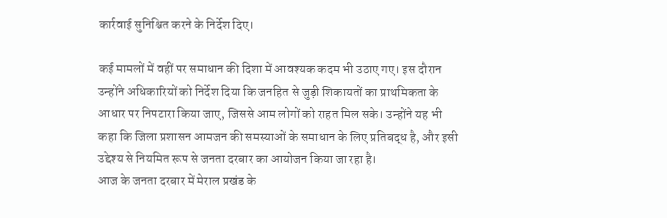कार्रवाई सुनिश्चित करने के निर्देश दिए।

कई मामलों में वहीं पर समाधान की दिशा में आवश्यक कदम भी उठाए गए। इस दौरान उन्होंने अधिकारियों को निर्देश दिया कि जनहित से जुड़ी शिकायतों का प्राथमिकता के आधार पर निपटारा किया जाए, जिससे आम लोगों को राहत मिल सके। उन्होंने यह भी कहा कि जिला प्रशासन आमजन की समस्याओं के समाधान के लिए प्रतिबद्ध है, और इसी उद्देश्य से नियमित रूप से जनता दरबार का आयोजन किया जा रहा है।
आज के जनता दरबार में मेराल प्रखंड के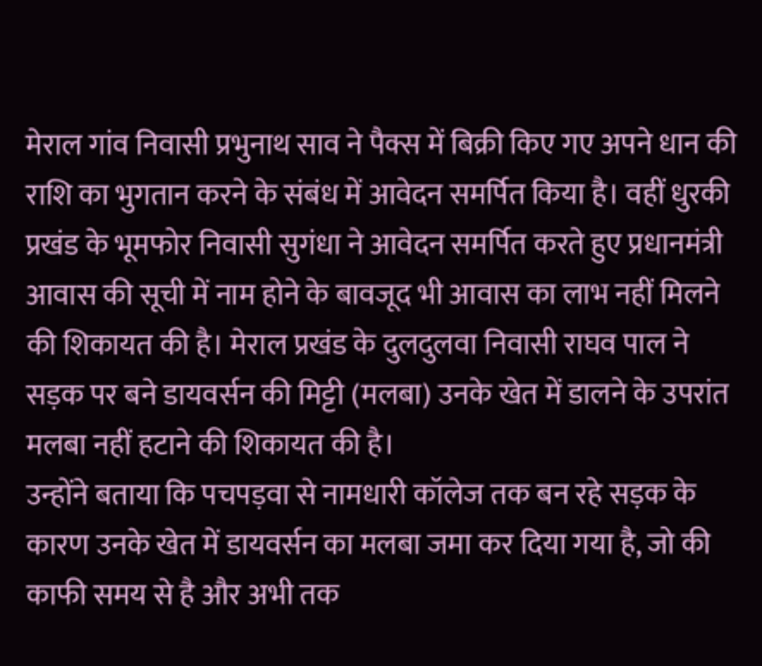मेराल गांव निवासी प्रभुनाथ साव ने पैक्स में बिक्री किए गए अपने धान की राशि का भुगतान करने के संबंध में आवेदन समर्पित किया है। वहीं धुरकी प्रखंड के भूमफोर निवासी सुगंधा ने आवेदन समर्पित करते हुए प्रधानमंत्री आवास की सूची में नाम होने के बावजूद भी आवास का लाभ नहीं मिलने की शिकायत की है। मेराल प्रखंड के दुलदुलवा निवासी राघव पाल ने सड़क पर बने डायवर्सन की मिट्टी (मलबा) उनके खेत में डालने के उपरांत मलबा नहीं हटाने की शिकायत की है।
उन्होंने बताया कि पचपड़वा से नामधारी कॉलेज तक बन रहे सड़क के कारण उनके खेत में डायवर्सन का मलबा जमा कर दिया गया है, जो की काफी समय से है और अभी तक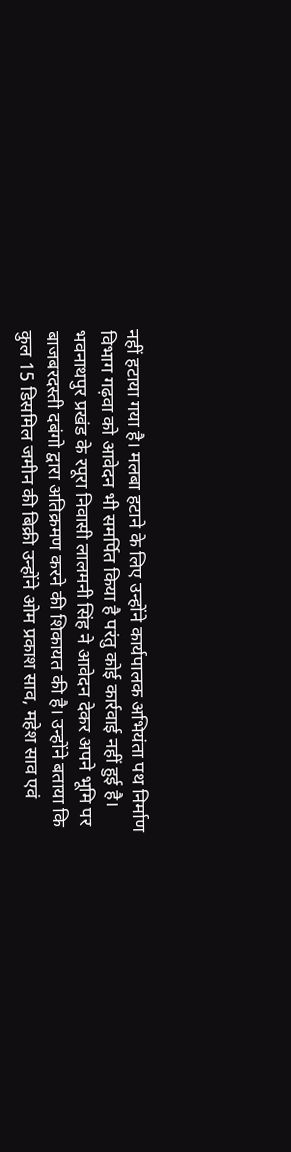नहीं हटाया गया है। मलबा हटाने के लिए उन्होंने कार्यपालक अभियंता पथ निर्माण विभाग गढ़वा को आवेदन भी समर्पित किया है परंतु कोई कार्रवाई नहीं हुई है।
भवनाथपुर प्रखंड के रपूरा निवासी लालमनी सिंह ने आवेदन देकर अपने भूमि पर बाजबरदस्ती दबंगो द्वारा अतिक्रमण करने की शिकायत की है। उन्होंने बताया कि कुल 15 डिसमिल जमीन की बिक्री उन्होंने ओम प्रकाश साव, महेश साव एवं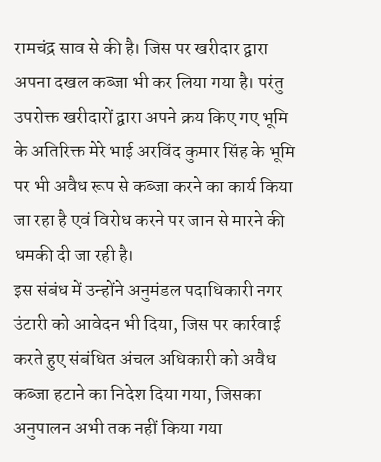रामचंद्र साव से की है। जिस पर खरीदार द्वारा अपना दखल कब्जा भी कर लिया गया है। परंतु उपरोक्त खरीदारों द्वारा अपने क्रय किए गए भूमि के अतिरिक्त मेरे भाई अरविंद कुमार सिंह के भूमि पर भी अवैध रूप से कब्जा करने का कार्य किया जा रहा है एवं विरोध करने पर जान से मारने की धमकी दी जा रही है।
इस संबंध में उन्होंने अनुमंडल पदाधिकारी नगर उंटारी को आवेदन भी दिया, जिस पर कार्रवाई करते हुए संबंधित अंचल अधिकारी को अवैध कब्जा हटाने का निदेश दिया गया, जिसका अनुपालन अभी तक नहीं किया गया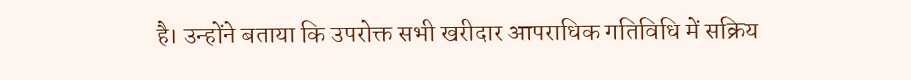है। उन्होंने बताया कि उपरोक्त सभी खरीदार आपराधिक गतिविधि में सक्रिय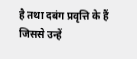है तथा दबंग प्रवृत्ति के हैं जिससे उन्हें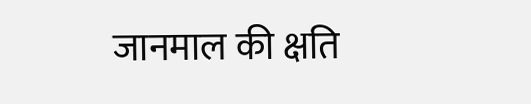जानमाल की क्षति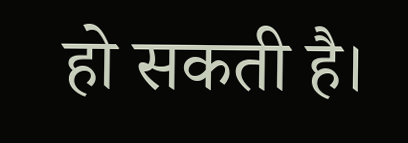हो सकती है।